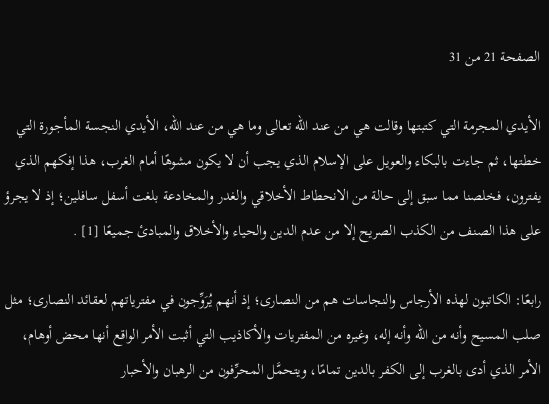الصفحة 21 من 31

الأيدي المجرمة التي كتبتها وقالت هي من عند الله تعالى وما هي من عند الله، الأيدي النجسة المأجورة التي خطتها، ثم جاءت بالبكاء والعويل على الإسلام الذي يجب أن لا يكون مشوهًا أمام الغرب، هذا إفكهم الذي يفترون، فخلصنا مما سبق إلى حالة من الانحطاط الأخلاقي والغدر والمخادعة بلغت أسفل سافلين؛ إذ لا يجرؤ على هذا الصنف من الكذب الصريح إلا من عدم الدين والحياء والأخلاق والمبادئ جميعًا [1] .

رابعًا: الكاتبون لهذه الأرجاس والنجاسات هم من النصارى؛ إذ أنهم يُرَوِّجون في مفترياتهم لعقائد النصارى؛ مثل صلب المسيح وأنه من الله وأنه إله، وغيره من المفتريات والأكاذيب التي أثبت الأمر الواقع أنها محض أوهام، الأمر الذي أدى بالغرب إلى الكفر بالدين تمامًا، ويتحمَّل المحرِّفون من الرهبان والأحبار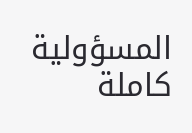المسؤولية كاملة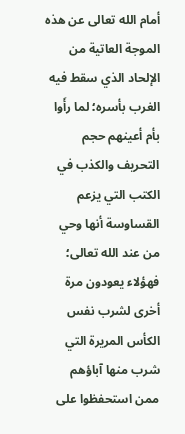أمام الله تعالى عن هذه الموجة العاتية من الإلحاد الذي سقط فيه الغرب بأسره؛ لما رأَوا بأم أعينهم حجم التحريف والكذب في الكتب التي يزعم القساوسة أنها وحي من عند الله تعالى؛ فهؤلاء يعودون مرة أخرى لشرب نفس الكأس المريرة التي شرب منها آباؤهم ممن استحفظوا على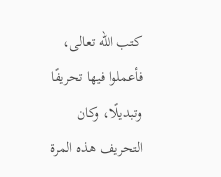كتب الله تعالى، فأعملوا فيها تحريفًا وتبديلًا، وكان التحريف هذه المرة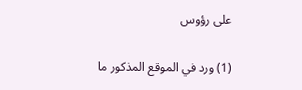على رؤوس

(1) ورد في الموقع المذكور ما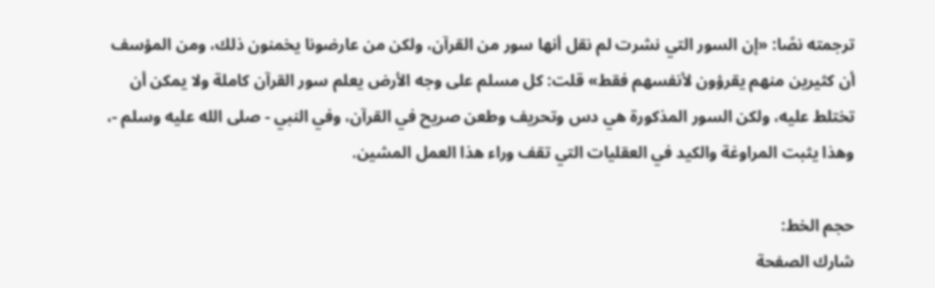ترجمته نصًا: «إن السور التي نشرت لم نقل أنها سور من القرآن، ولكن من عارضونا يخمنون ذلك، ومن المؤسف أن كثيرين منهم يقرؤون لأنفسهم فقط» قلت: كل مسلم على وجه الأرض يعلم سور القرآن كاملة ولا يمكن أن تختلط عليه، ولكن السور المذكورة هي دس وتحريف وطعن صريح في القرآن، وفي النبي - صلى الله عليه وسلم -، وهذا يثبت المراوغة والكيد في العقليات التي تقف وراء هذا العمل المشين.

حجم الخط:
شارك الصفحة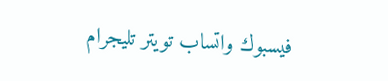فيسبوك واتساب تويتر تليجرام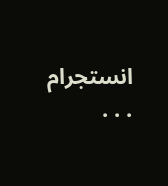انستجرام
. . .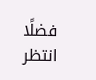فضلًا انتظر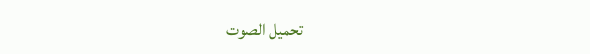تحميل الصوت